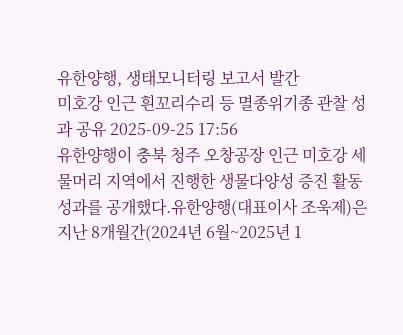유한양행, 생태모니터링 보고서 발간
미호강 인근 흰꼬리수리 등 멸종위기종 관찰 성과 공유 2025-09-25 17:56
유한양행이 충북 청주 오창공장 인근 미호강 세물머리 지역에서 진행한 생물다양성 증진 활동 성과를 공개했다.유한양행(대표이사 조욱제)은 지난 8개월간(2024년 6월~2025년 1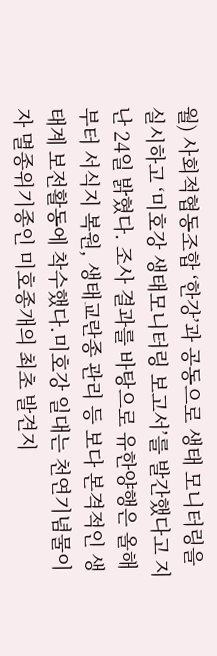월) 사회적협동조합 ‘한강’과 공동으로 생태 모니터링을 실시하고 ‘미호강 생태모니터링 보고서’를 발간했다고 지난 24일 밝혔다. 조사 결과를 바탕으로 유한양행은 올해부터 서식지 복원, 생태교란종 관리 등 보다 본격적인 생태계 보전활동에 착수했다.미호강 일대는 천연기념물이자 멸종위기종인 미호종개의 최초 발견지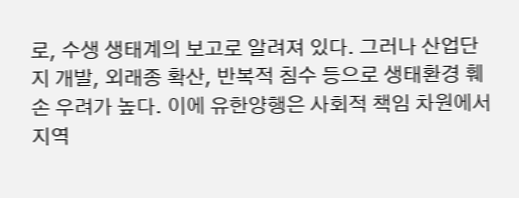로, 수생 생태계의 보고로 알려져 있다. 그러나 산업단지 개발, 외래종 확산, 반복적 침수 등으로 생태환경 훼손 우려가 높다. 이에 유한양행은 사회적 책임 차원에서 지역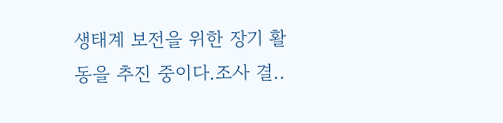생태계 보전을 위한 장기 활동을 추진 중이다.조사 결..